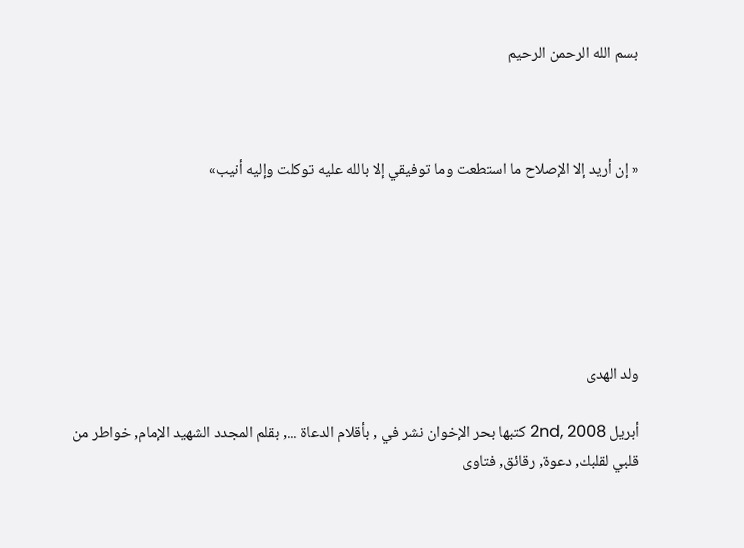بسم الله الرحمن الرحيم



« إن أريد إلا الإصلاح ما استطعت وما توفيقي إلا بالله عليه توكلت وإليه أنيب»






ولد الهدى

أبريل 2nd, 2008 كتبها بحر الإخوان نشر في , بأقلام الدعاة ..., بقلم المجدد الشهيد الإمام, خواطر من قلبي لقلبك, دعوة, رقائق, فتاوى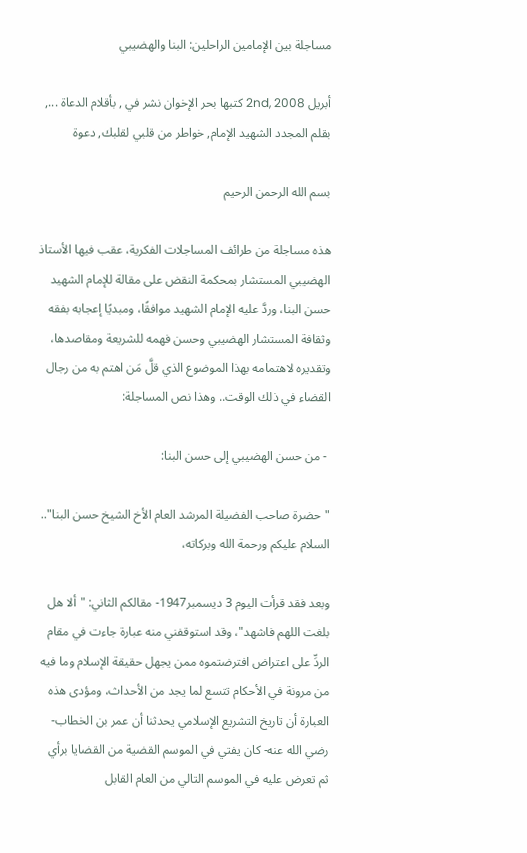مساجلة بين الإمامين الراحلين: البنا والهضيبي

أبريل 2nd, 2008 كتبها بحر الإخوان نشر في , بأقلام الدعاة ..., بقلم المجدد الشهيد الإمام, خواطر من قلبي لقلبك, دعوة

بسم الله الرحمن الرحيم

هذه مساجلة من طرائف المساجلات الفكرية، عقب فيها الأستاذ الهضيبي المستشار بمحكمة النقض على مقالة للإمام الشهيد حسن البنا، وردَّ عليه الإمام الشهيد موافقًا، ومبديًا إعجابه بفقه وثقافة المستشار الهضيبي وحسن فهمه للشريعة ومقاصدها، وتقديره لاهتمامه بهذا الموضوع الذي قلَّ مَن اهتم به من رجال القضاء في ذلك الوقت.. وهذا نص المساجلة:

 - من حسن الهضيبي إلى حسن البنا:

"حضرة صاحب الفضيلة المرشد العام الأخ الشيخ حسن البنا".. السلام عليكم ورحمة الله وبركاته،

وبعد فقد قرأت اليوم 3 ديسمبر1947- مقالكم الثاني: "ألا هل بلغت اللهم فاشهد"، وقد استوقفني منه عبارة جاءت في مقام الردِّ على اعتراض افترضتموه ممن يجهل حقيقة الإسلام وما فيه من مرونة في الأحكام تتسع لما يجد من الأحداث، ومؤدى هذه العبارة أن تاريخ التشريع الإسلامي يحدثنا أن عمر بن الخطاب- رضي الله عنه- كان يفتي في الموسم القضية من القضايا برأي ثم تعرض عليه في الموسم التالي من العام القابل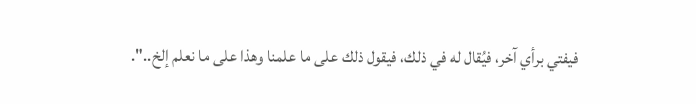فيفتي برأي آخر، فيُقال له في ذلك، فيقول ذلك على ما علمنا وهذا على ما نعلم إلخ..".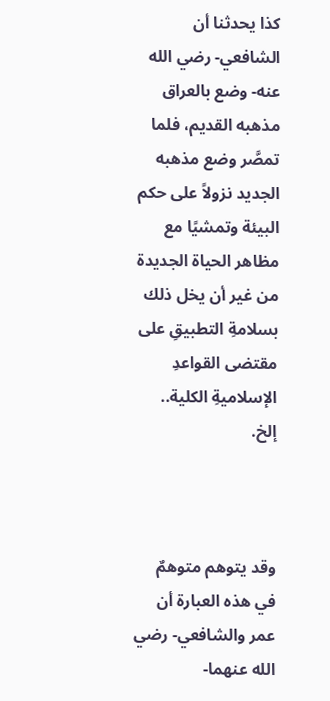كذا يحدثنا أن الشافعي- رضي الله عنه- وضع بالعراق مذهبه القديم، فلما تمصَّر وضع مذهبه الجديد نزولاً على حكم البيئة وتمشيًا مع مظاهر الحياة الجديدة من غير أن يخل ذلك بسلامةِ التطبيقِ على مقتضى القواعدِ الإسلاميةِ الكلية.. إلخ.



وقد يتوهم متوهمٌ في هذه العبارة أن عمر والشافعي- رضي الله عنهما-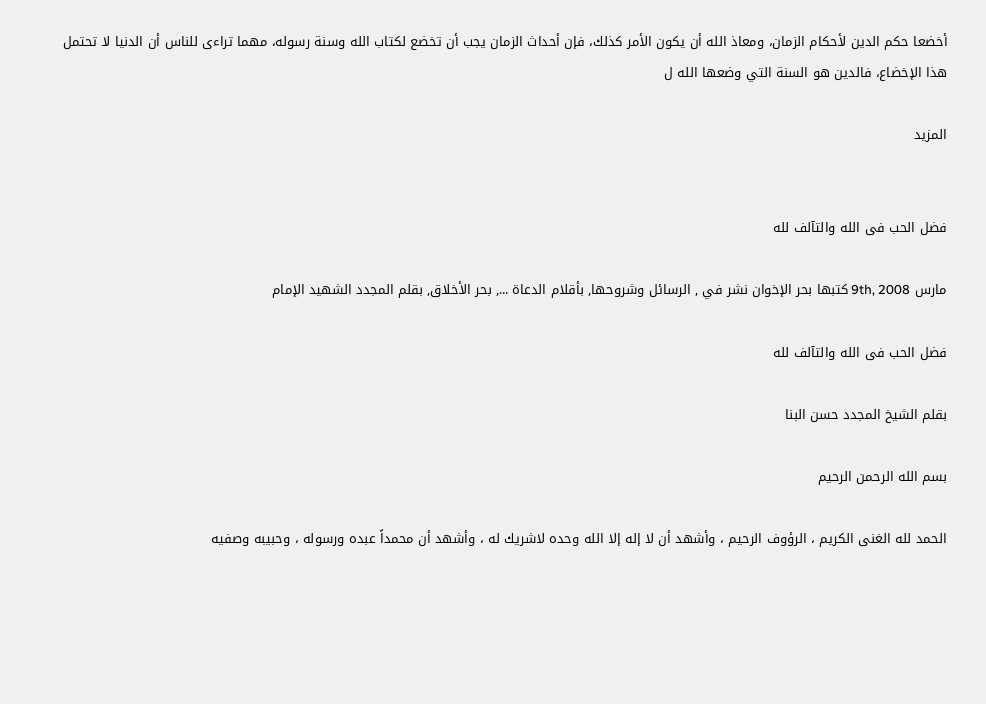أخضعا حكم الدين لأحكام الزمان، ومعاذ الله أن يكون الأمر كذلك، فإن أحداث الزمان يجب أن تخضع لكتاب الله وسنة رسوله، مهما تراءى للناس أن الدنيا لا تحتمل هذا الإخضاع، فالدين هو السنة التي وضعها الله ل

المزيد


فضل الحب فى الله والتآلف لله

مارس 9th, 2008 كتبها بحر الإخوان نشر في , الرسائل وشروحها, بأقلام الدعاة ..., بحر الأخلاق, بقلم المجدد الشهيد الإمام

فضل الحب فى الله والتآلف لله

بقلم الشيخ المجدد حسن البنا

بسم الله الرحمن الرحيم

الحمد لله الغنى الكريم ، الرؤوف الرحيم ، وأشهد أن لا إله إلا الله وحده لاشريك له ، وأشهد أن محمداً عبده ورسوله ، وحبيبه وصفيه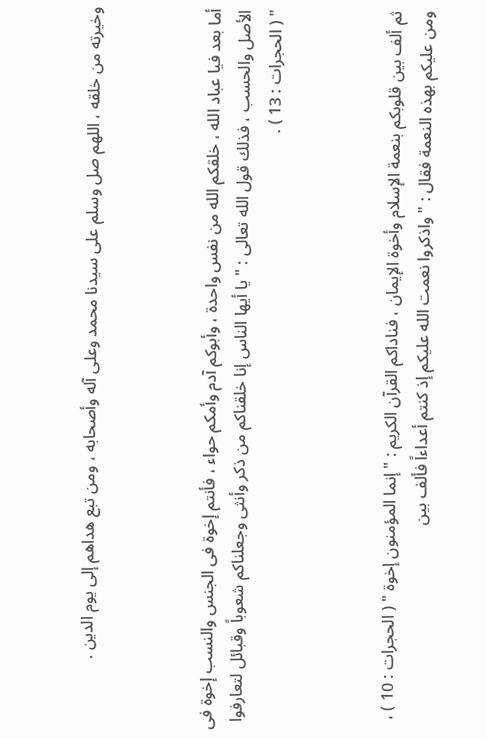وخيرته من خلقه ، اللهم صل وسلم على سيدنا محمد وعلى آله وأصحابه ، ومن تبع هداهم إلى يوم الدين .



أما بعد فيا عباد الله ، خلقكم الله من نفس واحدة ، وأبوكم آدم وأمكم حواء ، فأنتم إخوة فى الجنس والنسب إخوة فى الأصل والحسب ، فذلك قول الله تعالى : " يا أيها الناس إنا خلقناكم من ذكر وأنثى وجعلناكم شعوباً وقبائل لتعارفوا " ( الحجرات : 13 ) .



ثم ألف بين قلوبكم بنعمة الإسلام وأخوة الإيمان ، فناداكم القرآن الكريم : " إنما المؤمنون إخوة " ( الحجرات : 10 ) ، ومن عليكم بهذه النعمة فقال : " واذكروا نعمت الله عليكم إذ كنتم أعداءاً فألف بين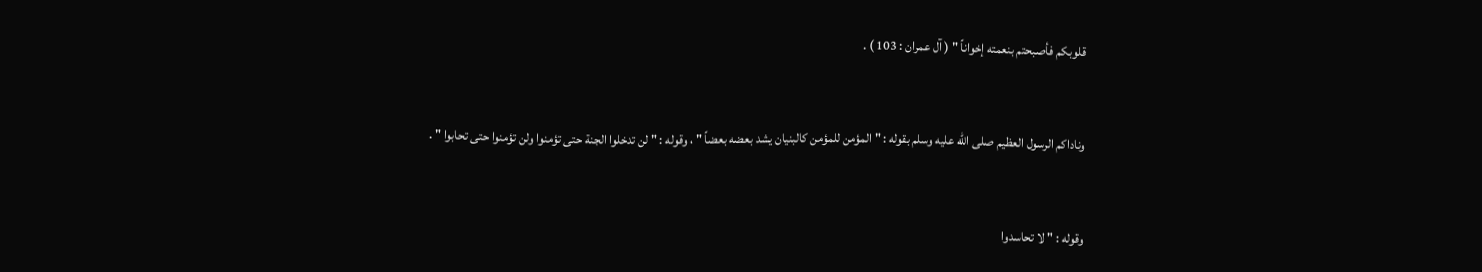قلوبكم فأصبحتم بنعمته إخواناً " ( آل عمران : 103 ) .



وناداكم الرسول العظيم صلى الله عليه وسلم بقوله : " المؤمن للمؤمن كالبنيان يشد بعضه بعضاً " ، وقوله : " لن تدخلوا الجنة حتى تؤمنوا ولن تؤمنوا حتى تحابوا " .



وقوله : " لا تحاسدوا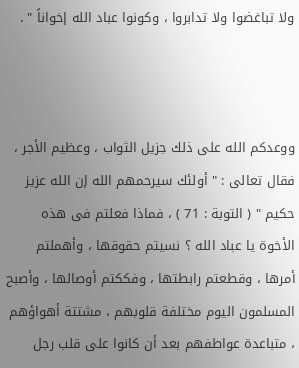ولا تباغضوا ولا تدابروا ، وكونوا عباد الله إخواناً " .



ووعدكم الله على ذلك جزيل الثواب ، وعظيم الأجر ، فقال تعالى : " أولئك سيرحمهم الله إن الله عزيز حكيم " ( التوبة : 71 ) ، فماذا فعلتم فى هذه الأخوة يا عباد الله ؟ نسيتم حقوقها ، وأهملتم أمرها ، وقطعتم رابطتها ، وفككتم أوصالها ، وأصبح المسلمون اليوم مختلفة قلوبهم ، مشتتة أهواؤهم ، متباعدة عواطفهم بعد أن كانوا على قلب رجل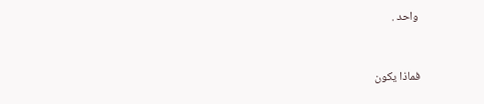واحد .



فماذا يكون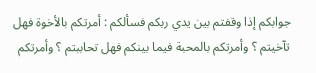جوابكم إذا وقفتم بين يدي ربكم فسألكم : أمرتكم بالأخوة فهل تآخيتم ؟ وأمرتكم بالمحبة فيما بينكم فهل تحاببتم ؟ وأمرتكم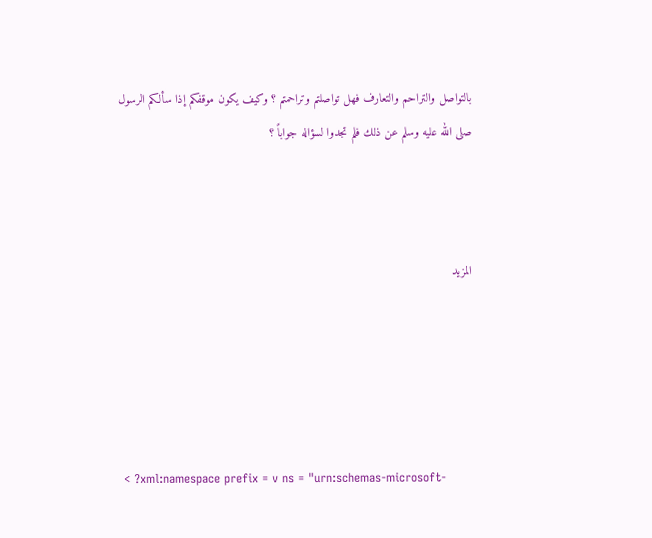بالتواصل والتراحم والتعارف فهل تواصلتم وتراحمتم ؟ وكيف يكون موقفكم إذا سألكم الرسول صلى الله عليه وسلم عن ذلك فلم تجدوا لسؤاله جواباً ؟



المزيد





 < ?xml:namespace prefix = v ns = "urn:schemas-microsoft-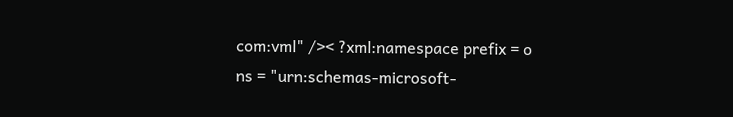com:vml" />< ?xml:namespace prefix = o ns = "urn:schemas-microsoft-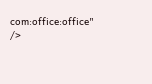com:office:office" />